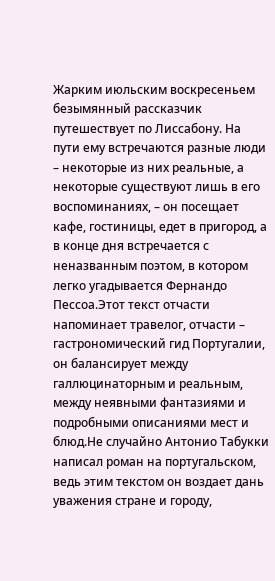Жарким июльским воскресеньем безымянный рассказчик путешествует по Лиссабону. На пути ему встречаются разные люди – некоторые из них реальные, а некоторые существуют лишь в его воспоминаниях, – он посещает кафе, гостиницы, едет в пригород, а в конце дня встречается с неназванным поэтом, в котором легко угадывается Фернандо Пессоа.Этот текст отчасти напоминает травелог, отчасти – гастрономический гид Португалии, он балансирует между галлюцинаторным и реальным, между неявными фантазиями и подробными описаниями мест и блюд.Не случайно Антонио Табукки написал роман на португальском, ведь этим текстом он воздает дань уважения стране и городу,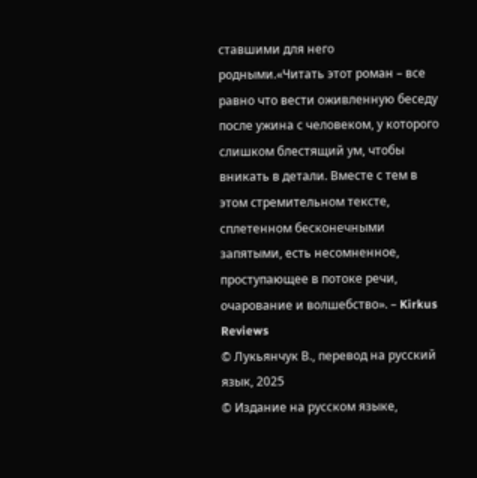ставшими для него родными.«Читать этот роман – все равно что вести оживленную беседу после ужина с человеком, у которого слишком блестящий ум, чтобы вникать в детали. Вместе с тем в этом стремительном тексте, сплетенном бесконечными запятыми, есть несомненное, проступающее в потоке речи, очарование и волшебство». – Kirkus Reviews
© Лукьянчук В., перевод на русский язык, 2025
© Издание на русском языке,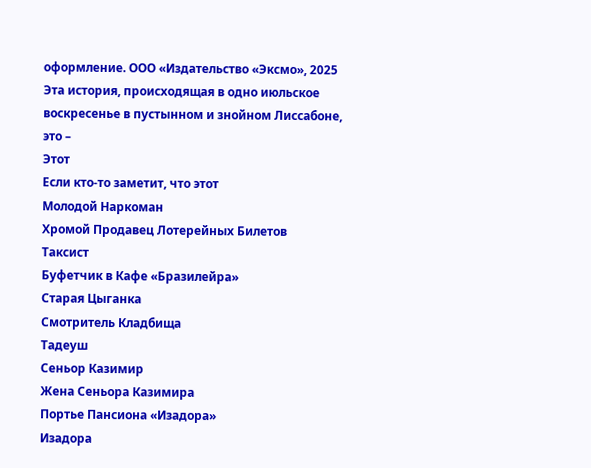оформление. ООО «Издательство «Эксмо», 2025
Эта история, происходящая в одно июльское воскресенье в пустынном и знойном Лиссабоне, это –
Этот
Если кто-то заметит, что этот
Молодой Наркоман
Хромой Продавец Лотерейных Билетов
Таксист
Буфетчик в Кафе «Бразилейра»
Старая Цыганка
Смотритель Кладбища
Тадеуш
Сеньор Казимир
Жена Сеньора Казимира
Портье Пансиона «Изадора»
Изадора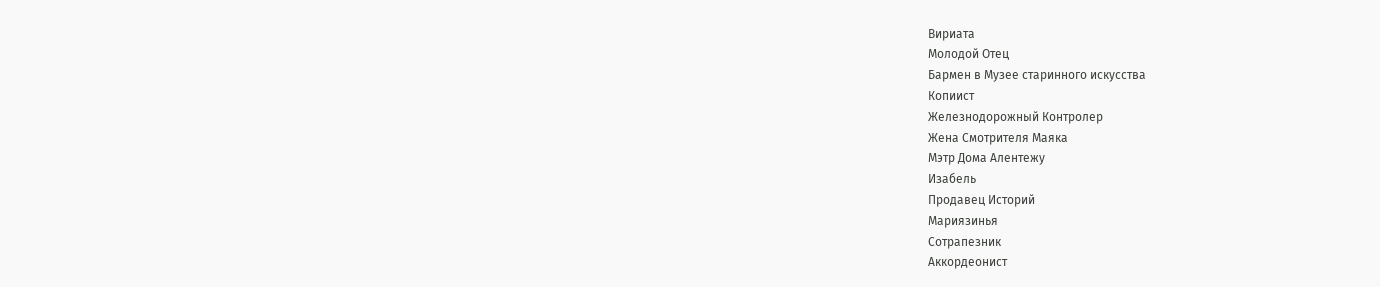Вириата
Молодой Отец
Бармен в Музее старинного искусства
Копиист
Железнодорожный Контролер
Жена Смотрителя Маяка
Мэтр Дома Алентежу
Изабель
Продавец Историй
Мариязинья
Сотрапезник
Аккордеонист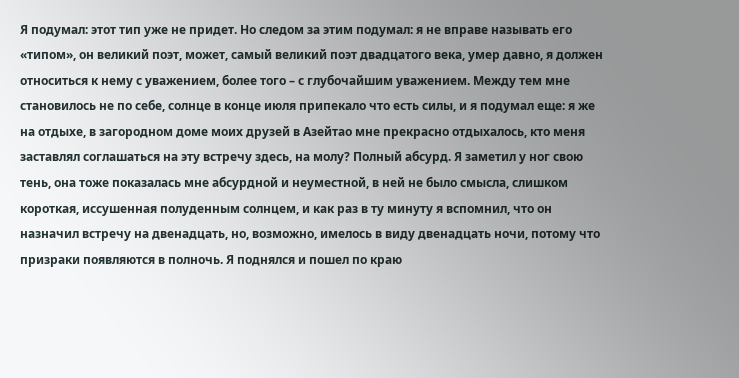Я подумал: этот тип уже не придет. Но следом за этим подумал: я не вправе называть его «типом», он великий поэт, может, самый великий поэт двадцатого века, умер давно, я должен относиться к нему с уважением, более того – с глубочайшим уважением. Между тем мне становилось не по себе, солнце в конце июля припекало что есть силы, и я подумал еще: я же на отдыхе, в загородном доме моих друзей в Азейтао мне прекрасно отдыхалось, кто меня заставлял соглашаться на эту встречу здесь, на молу? Полный абсурд. Я заметил у ног свою тень, она тоже показалась мне абсурдной и неуместной, в ней не было смысла, слишком короткая, иссушенная полуденным солнцем, и как раз в ту минуту я вспомнил, что он назначил встречу на двенадцать, но, возможно, имелось в виду двенадцать ночи, потому что призраки появляются в полночь. Я поднялся и пошел по краю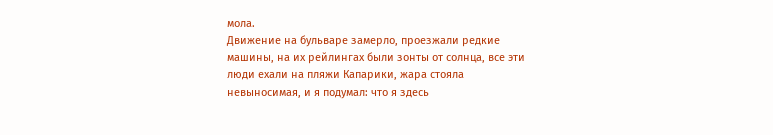мола.
Движение на бульваре замерло, проезжали редкие машины, на их рейлингах были зонты от солнца, все эти люди ехали на пляжи Капарики, жара стояла невыносимая, и я подумал: что я здесь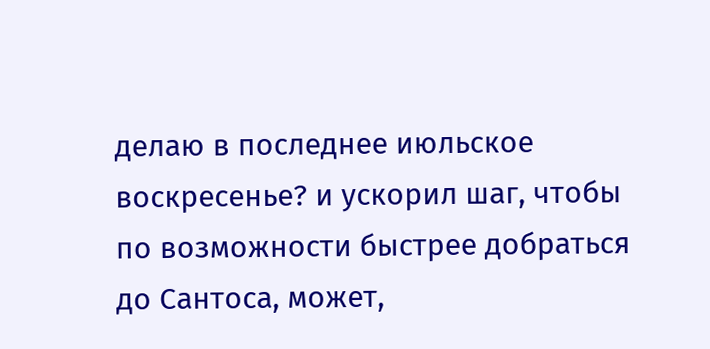делаю в последнее июльское воскресенье? и ускорил шаг, чтобы по возможности быстрее добраться до Сантоса, может,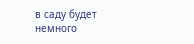в саду будет немного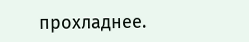прохладнее.